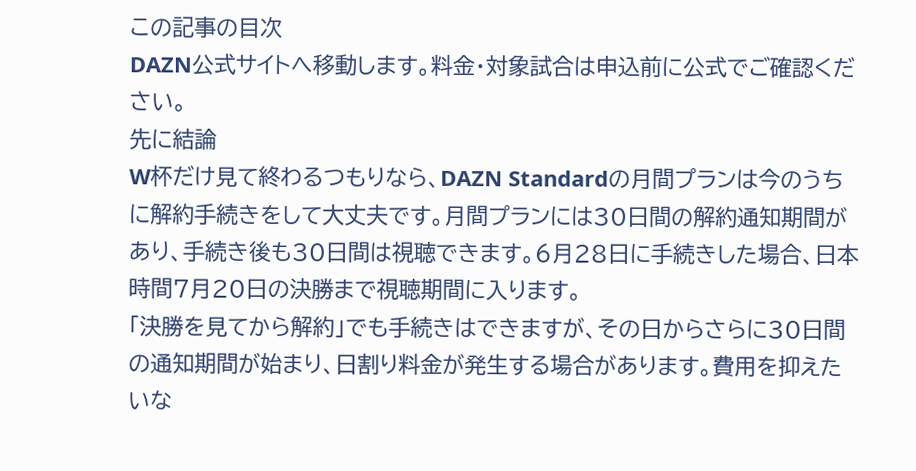この記事の目次
DAZN公式サイトへ移動します。料金・対象試合は申込前に公式でご確認ください。
先に結論
W杯だけ見て終わるつもりなら、DAZN Standardの月間プランは今のうちに解約手続きをして大丈夫です。月間プランには30日間の解約通知期間があり、手続き後も30日間は視聴できます。6月28日に手続きした場合、日本時間7月20日の決勝まで視聴期間に入ります。
「決勝を見てから解約」でも手続きはできますが、その日からさらに30日間の通知期間が始まり、日割り料金が発生する場合があります。費用を抑えたいな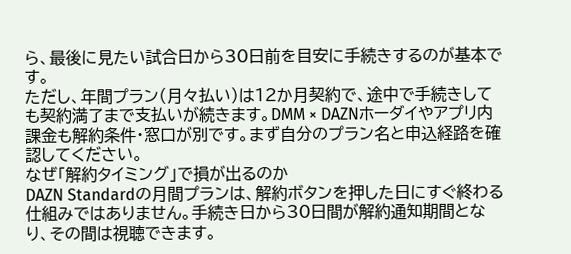ら、最後に見たい試合日から30日前を目安に手続きするのが基本です。
ただし、年間プラン(月々払い)は12か月契約で、途中で手続きしても契約満了まで支払いが続きます。DMM × DAZNホーダイやアプリ内課金も解約条件・窓口が別です。まず自分のプラン名と申込経路を確認してください。
なぜ「解約タイミング」で損が出るのか
DAZN Standardの月間プランは、解約ボタンを押した日にすぐ終わる仕組みではありません。手続き日から30日間が解約通知期間となり、その間は視聴できます。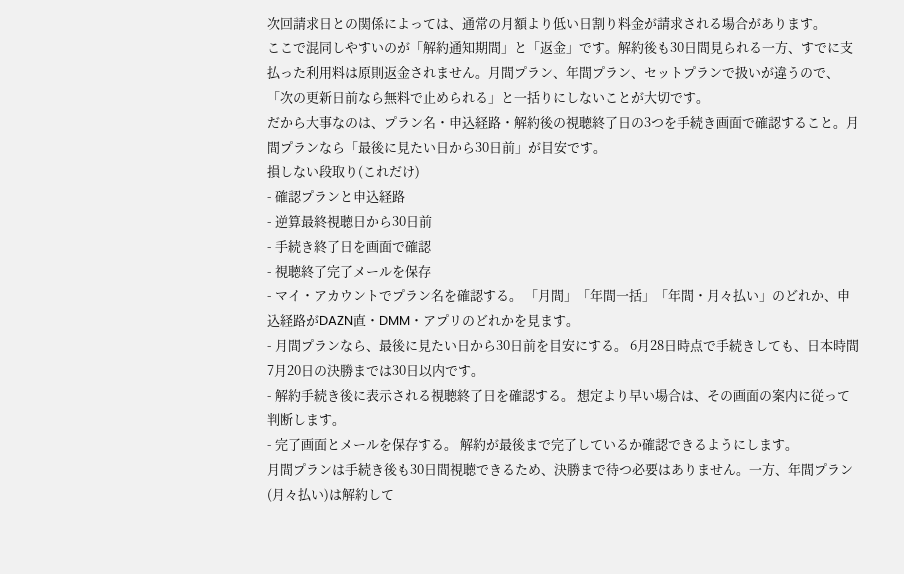次回請求日との関係によっては、通常の月額より低い日割り料金が請求される場合があります。
ここで混同しやすいのが「解約通知期間」と「返金」です。解約後も30日間見られる一方、すでに支払った利用料は原則返金されません。月間プラン、年間プラン、セットプランで扱いが違うので、「次の更新日前なら無料で止められる」と一括りにしないことが大切です。
だから大事なのは、プラン名・申込経路・解約後の視聴終了日の3つを手続き画面で確認すること。月間プランなら「最後に見たい日から30日前」が目安です。
損しない段取り(これだけ)
- 確認プランと申込経路
- 逆算最終視聴日から30日前
- 手続き終了日を画面で確認
- 視聴終了完了メールを保存
- マイ・アカウントでプラン名を確認する。 「月間」「年間一括」「年間・月々払い」のどれか、申込経路がDAZN直・DMM・アプリのどれかを見ます。
- 月間プランなら、最後に見たい日から30日前を目安にする。 6月28日時点で手続きしても、日本時間7月20日の決勝までは30日以内です。
- 解約手続き後に表示される視聴終了日を確認する。 想定より早い場合は、その画面の案内に従って判断します。
- 完了画面とメールを保存する。 解約が最後まで完了しているか確認できるようにします。
月間プランは手続き後も30日間視聴できるため、決勝まで待つ必要はありません。一方、年間プラン(月々払い)は解約して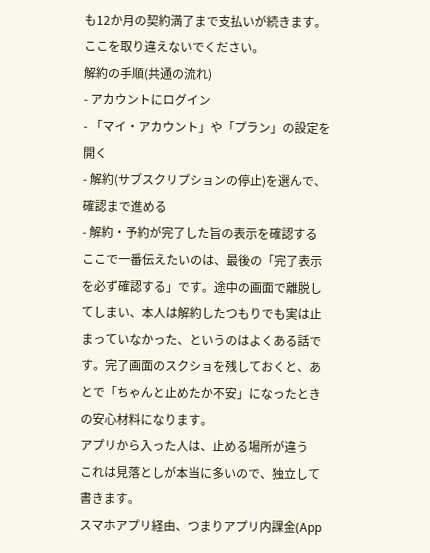も12か月の契約満了まで支払いが続きます。ここを取り違えないでください。
解約の手順(共通の流れ)
- アカウントにログイン
- 「マイ・アカウント」や「プラン」の設定を開く
- 解約(サブスクリプションの停止)を選んで、確認まで進める
- 解約・予約が完了した旨の表示を確認する
ここで一番伝えたいのは、最後の「完了表示を必ず確認する」です。途中の画面で離脱してしまい、本人は解約したつもりでも実は止まっていなかった、というのはよくある話です。完了画面のスクショを残しておくと、あとで「ちゃんと止めたか不安」になったときの安心材料になります。
アプリから入った人は、止める場所が違う
これは見落としが本当に多いので、独立して書きます。
スマホアプリ経由、つまりアプリ内課金(App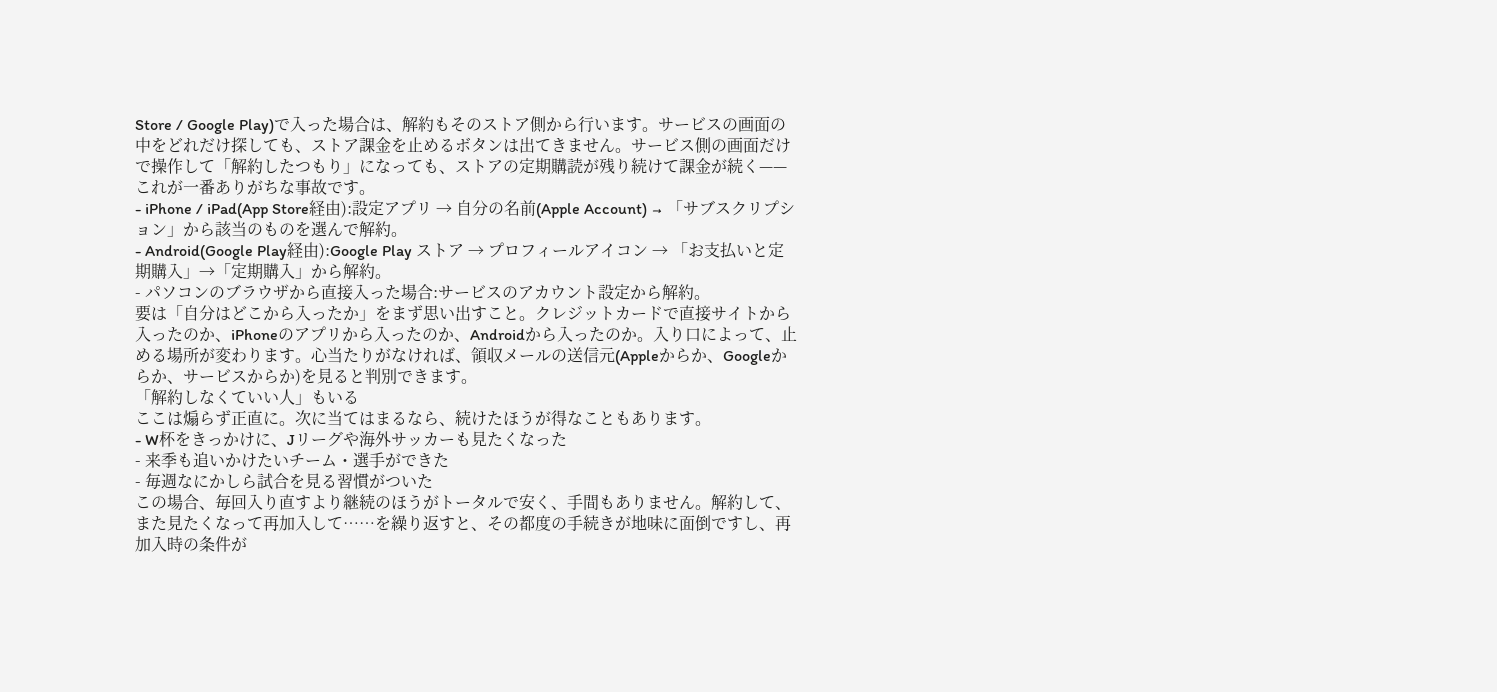Store / Google Play)で入った場合は、解約もそのストア側から行います。サービスの画面の中をどれだけ探しても、ストア課金を止めるボタンは出てきません。サービス側の画面だけで操作して「解約したつもり」になっても、ストアの定期購読が残り続けて課金が続く——これが一番ありがちな事故です。
- iPhone / iPad(App Store経由):設定アプリ → 自分の名前(Apple Account) → 「サブスクリプション」から該当のものを選んで解約。
- Android(Google Play経由):Google Play ストア → プロフィールアイコン → 「お支払いと定期購入」→「定期購入」から解約。
- パソコンのブラウザから直接入った場合:サービスのアカウント設定から解約。
要は「自分はどこから入ったか」をまず思い出すこと。クレジットカードで直接サイトから入ったのか、iPhoneのアプリから入ったのか、Androidから入ったのか。入り口によって、止める場所が変わります。心当たりがなければ、領収メールの送信元(Appleからか、Googleからか、サービスからか)を見ると判別できます。
「解約しなくていい人」もいる
ここは煽らず正直に。次に当てはまるなら、続けたほうが得なこともあります。
- W杯をきっかけに、Jリーグや海外サッカーも見たくなった
- 来季も追いかけたいチーム・選手ができた
- 毎週なにかしら試合を見る習慣がついた
この場合、毎回入り直すより継続のほうがトータルで安く、手間もありません。解約して、また見たくなって再加入して……を繰り返すと、その都度の手続きが地味に面倒ですし、再加入時の条件が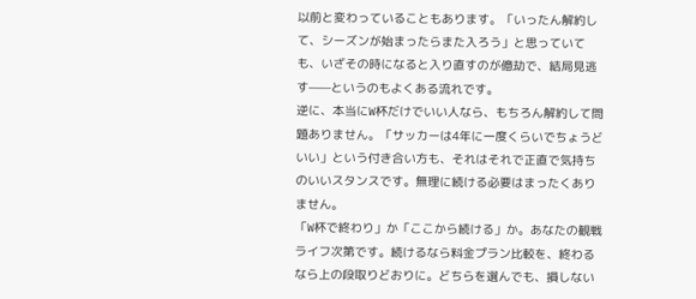以前と変わっていることもあります。「いったん解約して、シーズンが始まったらまた入ろう」と思っていても、いざその時になると入り直すのが億劫で、結局見逃す——というのもよくある流れです。
逆に、本当にW杯だけでいい人なら、もちろん解約して問題ありません。「サッカーは4年に一度くらいでちょうどいい」という付き合い方も、それはそれで正直で気持ちのいいスタンスです。無理に続ける必要はまったくありません。
「W杯で終わり」か「ここから続ける」か。あなたの観戦ライフ次第です。続けるなら料金プラン比較を、終わるなら上の段取りどおりに。どちらを選んでも、損しない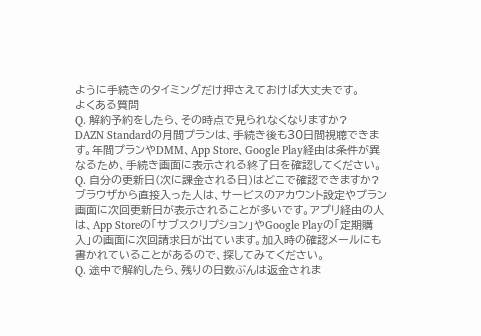ように手続きのタイミングだけ押さえておけば大丈夫です。
よくある質問
Q. 解約予約をしたら、その時点で見られなくなりますか?
DAZN Standardの月間プランは、手続き後も30日間視聴できます。年間プランやDMM、App Store、Google Play経由は条件が異なるため、手続き画面に表示される終了日を確認してください。
Q. 自分の更新日(次に課金される日)はどこで確認できますか?
ブラウザから直接入った人は、サービスのアカウント設定やプラン画面に次回更新日が表示されることが多いです。アプリ経由の人は、App Storeの「サブスクリプション」やGoogle Playの「定期購入」の画面に次回請求日が出ています。加入時の確認メールにも書かれていることがあるので、探してみてください。
Q. 途中で解約したら、残りの日数ぶんは返金されま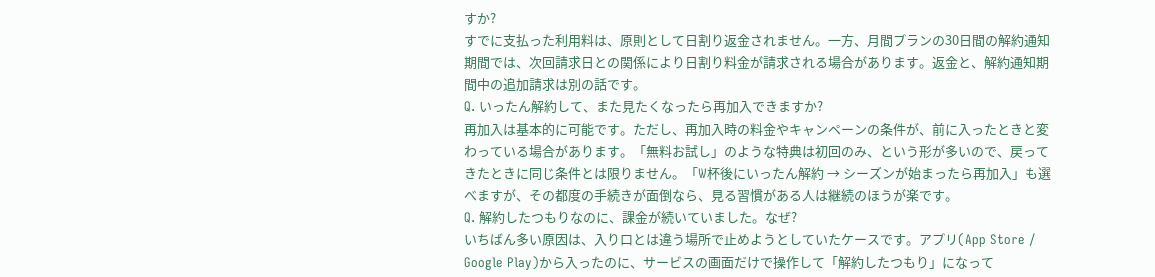すか?
すでに支払った利用料は、原則として日割り返金されません。一方、月間プランの30日間の解約通知期間では、次回請求日との関係により日割り料金が請求される場合があります。返金と、解約通知期間中の追加請求は別の話です。
Q. いったん解約して、また見たくなったら再加入できますか?
再加入は基本的に可能です。ただし、再加入時の料金やキャンペーンの条件が、前に入ったときと変わっている場合があります。「無料お試し」のような特典は初回のみ、という形が多いので、戻ってきたときに同じ条件とは限りません。「W杯後にいったん解約 → シーズンが始まったら再加入」も選べますが、その都度の手続きが面倒なら、見る習慣がある人は継続のほうが楽です。
Q. 解約したつもりなのに、課金が続いていました。なぜ?
いちばん多い原因は、入り口とは違う場所で止めようとしていたケースです。アプリ(App Store / Google Play)から入ったのに、サービスの画面だけで操作して「解約したつもり」になって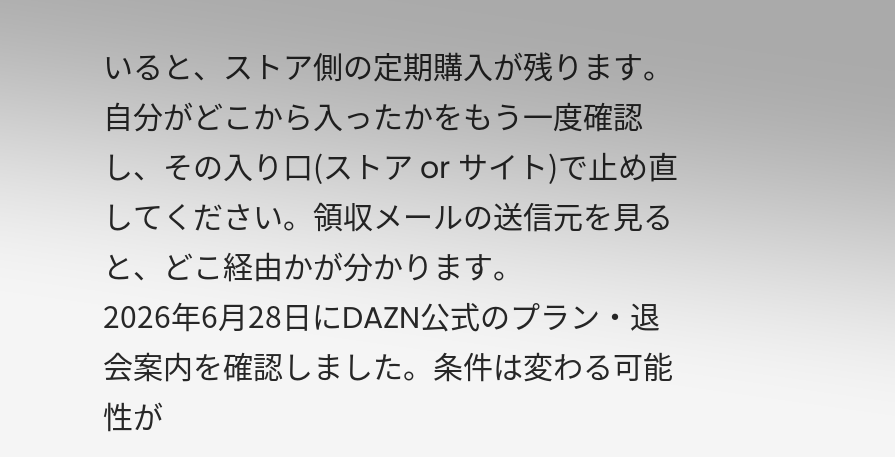いると、ストア側の定期購入が残ります。自分がどこから入ったかをもう一度確認し、その入り口(ストア or サイト)で止め直してください。領収メールの送信元を見ると、どこ経由かが分かります。
2026年6月28日にDAZN公式のプラン・退会案内を確認しました。条件は変わる可能性が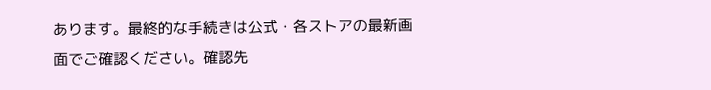あります。最終的な手続きは公式・各ストアの最新画面でご確認ください。確認先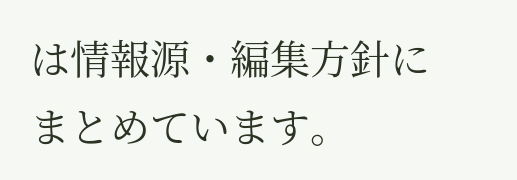は情報源・編集方針にまとめています。